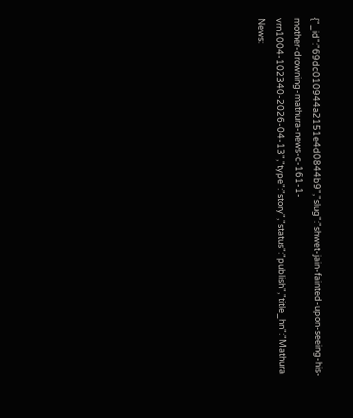{"_id":"69dc010944a2151e4d0844b9","slug":"shwet-jain-fainted-upon-seeing-his-mother-drowning-mathura-news-c-161-1-vrn1004-102340-2026-04-13","type":"story","status":"publish","title_hn":"Mathura News: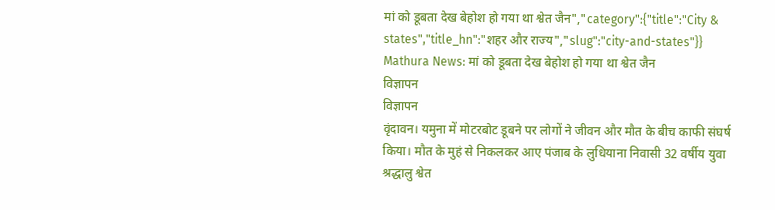मां को डूबता देख बेहोश हो गया था श्वेत जैन","category":{"title":"City & states","title_hn":"शहर और राज्य","slug":"city-and-states"}}
Mathura News: मां को डूबता देख बेहोश हो गया था श्वेत जैन
विज्ञापन
विज्ञापन
वृंदावन। यमुना में मोटरबोट डूबने पर लोगों ने जीवन और मौत के बीच काफी संघर्ष किया। मौत के मुहं से निकलकर आए पंजाब के लुधियाना निवासी 32 वर्षीय युवा श्रद्धालु श्वेत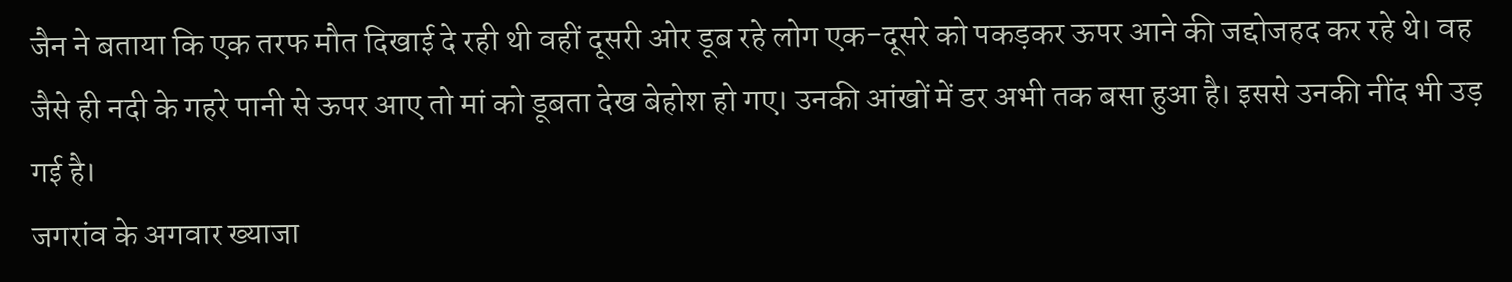जैन ने बताया कि एक तरफ मौत दिखाई दे रही थी वहीं दूसरी ओर डूब रहे लोग एक-दूसरे को पकड़कर ऊपर आने की जद्दोजहद कर रहे थे। वह जैसे ही नदी के गहरे पानी से ऊपर आए तो मां को डूबता देख बेहोश हो गए। उनकी आंखों में डर अभी तक बसा हुआ है। इससे उनकी नींद भी उड़ गई है।
जगरांव के अगवार ख्याजा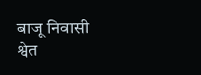बाजू निवासी श्वेत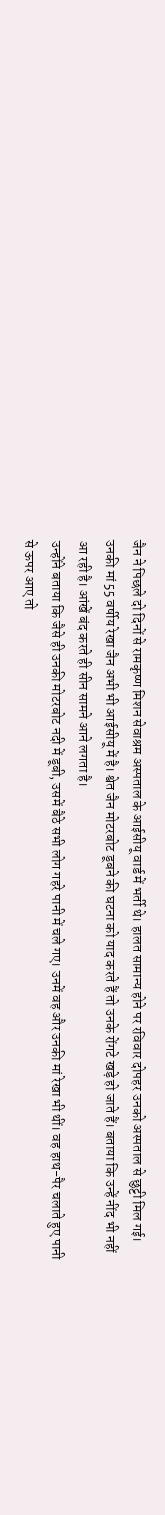जैन ने पिछले दो दिनों से रामकृष्ण मिशन सेवाश्रम अस्पताल के आईसीयू वार्ड में भर्ती थे। हालत सामान्य होने पर रविवार दोपहर उनको अस्पताल से छुट्टी मिल गई। उनकी मां 55 वर्षीय रेखा जैन अभी भी आईसीयू में है। श्वेत जैन मोटरबोट डूबने की घटना को याद करते हैं तो उनके रोंगटे खड़े हो जाते हैं। बताया कि उन्हें नींद भी नहीं आ रही है। आंखें बंद करते ही सीन सामने आने लगता है।
उन्होंने बताया कि जैसे ही उनकी मोटरबोट नदी में डूबी, उसमें बैठे सभी लोग गहरे पानी में चले गए। उनमें वह और उनकी मां रेखा भी थीं। वह हाथ-पैर चलाते हुए पानी से ऊपर आए तो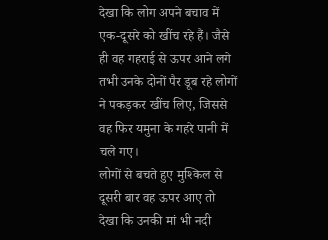देखा कि लोग अपने बचाव में एक-दूसरे को खींच रहे हैं। जैसे ही वह गहराई से ऊपर आने लगे तभी उनके दोनों पैर डूब रहे लोगों ने पकड़कर खींच लिए, जिससे वह फिर यमुना के गहरे पानी में चले गए।
लोगों से बचते हुए मुश्किल से दूसरी बार वह ऊपर आए तो देखा कि उनकी मां भी नदी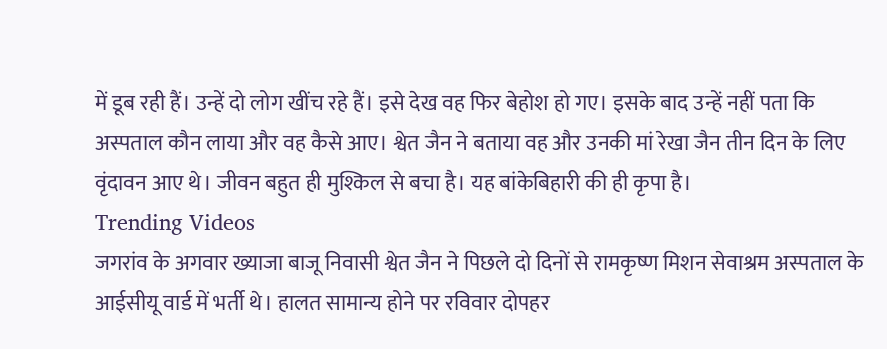में डूब रही हैं। उन्हें दो लोग खींच रहे हैं। इसे देख वह फिर बेहोश हो गए। इसके बाद उन्हें नहीं पता कि अस्पताल कौन लाया और वह कैसे आए। श्वेत जैन ने बताया वह और उनकी मां रेखा जैन तीन दिन के लिए वृंदावन आए थे। जीवन बहुत ही मुश्किल से बचा है। यह बांकेबिहारी की ही कृपा है।
Trending Videos
जगरांव के अगवार ख्याजा बाजू निवासी श्वेत जैन ने पिछले दो दिनों से रामकृष्ण मिशन सेवाश्रम अस्पताल के आईसीयू वार्ड में भर्ती थे। हालत सामान्य होने पर रविवार दोपहर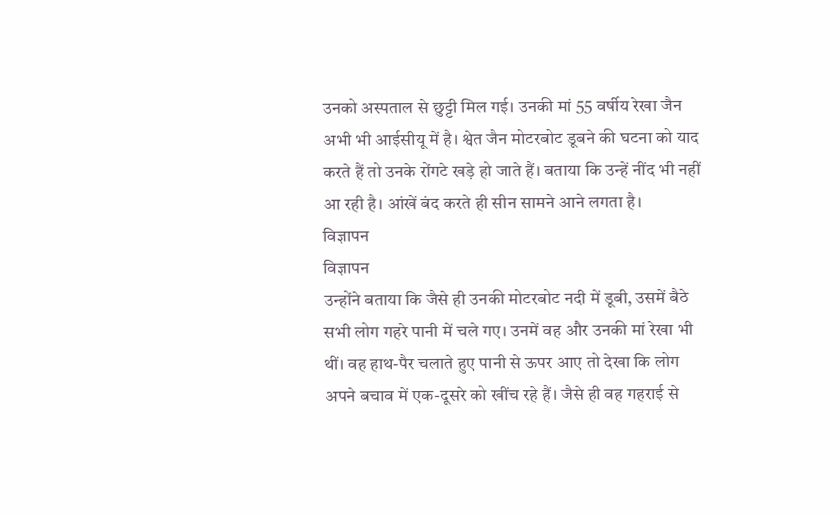उनको अस्पताल से छुट्टी मिल गई। उनकी मां 55 वर्षीय रेखा जैन अभी भी आईसीयू में है। श्वेत जैन मोटरबोट डूबने की घटना को याद करते हैं तो उनके रोंगटे खड़े हो जाते हैं। बताया कि उन्हें नींद भी नहीं आ रही है। आंखें बंद करते ही सीन सामने आने लगता है।
विज्ञापन
विज्ञापन
उन्होंने बताया कि जैसे ही उनकी मोटरबोट नदी में डूबी, उसमें बैठे सभी लोग गहरे पानी में चले गए। उनमें वह और उनकी मां रेखा भी थीं। वह हाथ-पैर चलाते हुए पानी से ऊपर आए तो देखा कि लोग अपने बचाव में एक-दूसरे को खींच रहे हैं। जैसे ही वह गहराई से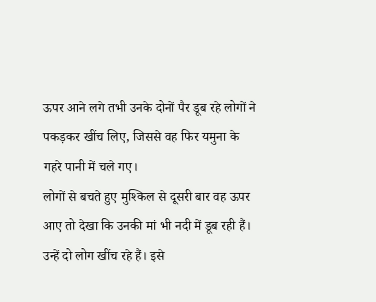ऊपर आने लगे तभी उनके दोनों पैर डूब रहे लोगों ने पकड़कर खींच लिए, जिससे वह फिर यमुना के गहरे पानी में चले गए।
लोगों से बचते हुए मुश्किल से दूसरी बार वह ऊपर आए तो देखा कि उनकी मां भी नदी में डूब रही हैं। उन्हें दो लोग खींच रहे हैं। इसे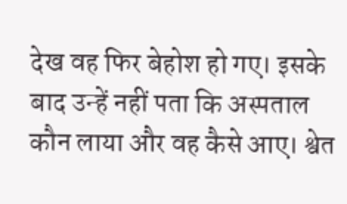देख वह फिर बेहोश हो गए। इसके बाद उन्हें नहीं पता कि अस्पताल कौन लाया और वह कैसे आए। श्वेत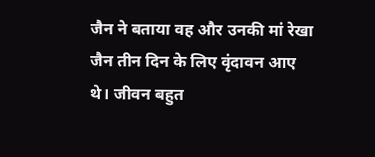जैन ने बताया वह और उनकी मां रेखा जैन तीन दिन के लिए वृंदावन आए थे। जीवन बहुत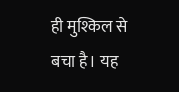ही मुश्किल से बचा है। यह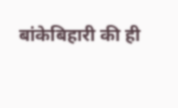बांकेबिहारी की ही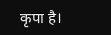कृपा है।